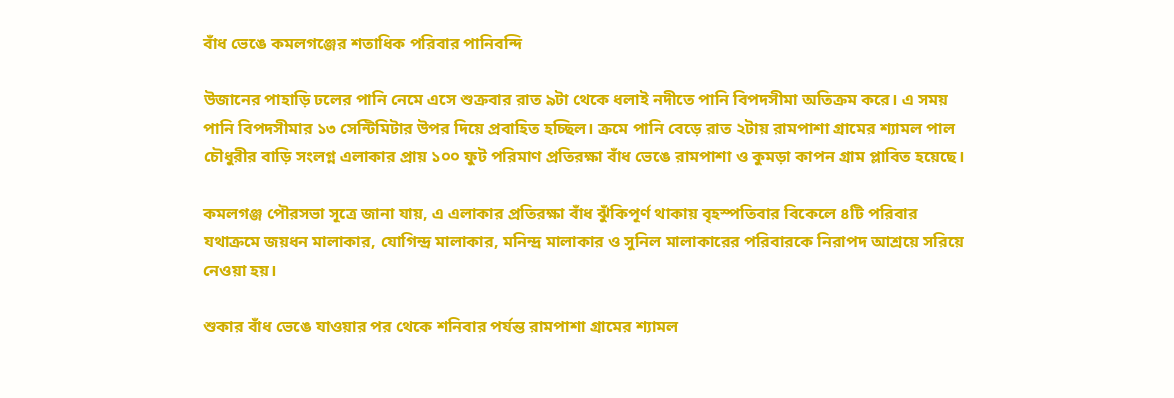বাঁধ ভেঙে কমলগঞ্জের শতাধিক পরিবার পানিবন্দি

উজানের পাহাড়ি ঢলের পানি নেমে এসে শুক্রবার রাত ৯টা থেকে ধলাই নদীতে পানি বিপদসীমা অতিক্রম করে। এ সময় পানি বিপদসীমার ১৩ সেন্টিমিটার উপর দিয়ে প্রবাহিত হচ্ছিল। ক্রমে পানি বেড়ে রাত ২টায় রামপাশা গ্রামের শ্যামল পাল চৌধুরীর বাড়ি সংলগ্ন এলাকার প্রায় ১০০ ফুট পরিমাণ প্রতিরক্ষা বাঁধ ভেঙে রামপাশা ও কুমড়া কাপন গ্রাম প্লাবিত হয়েছে।

কমলগঞ্জ পৌরসভা সূত্রে জানা যায়, এ এলাকার প্রতিরক্ষা বাঁধ ঝুঁকিপূর্ণ থাকায় বৃহস্পতিবার বিকেলে ৪টি পরিবার যথাক্রমে জয়ধন মালাকার, যোগিন্দ্র মালাকার, মনিন্দ্র মালাকার ও সুনিল মালাকারের পরিবারকে নিরাপদ আশ্রয়ে সরিয়ে নেওয়া হয়।

শুকার বাঁধ ভেঙে যাওয়ার পর থেকে শনিবার পর্যন্ত রামপাশা গ্রামের শ্যামল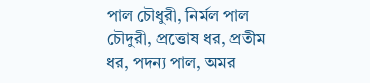পাল চৌধুরী, নির্মল পাল চৌদুরী, প্রত্তোষ ধর, প্রতীম ধর, পদন্য পাল, অমর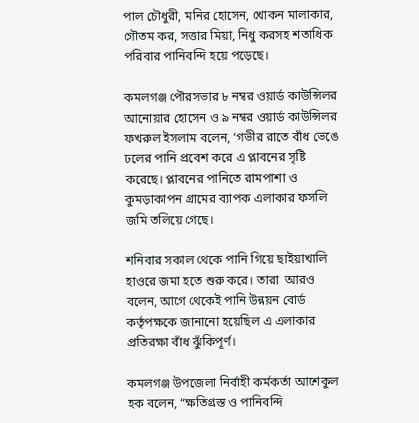পাল চৌধুরী, মনির হোসেন, খোকন মালাকার, গৌতম কর, সত্তার মিয়া, নিধু করসহ শতাধিক পরিবার পানিবন্দি হয়ে পড়েছে।

কমলগঞ্জ পৌরসভার ৮ নম্বর ওয়ার্ড কাউন্সিলর আনোয়ার হোসেন ও ৯ নম্বর ওয়ার্ড কাউন্সিলর ফখরুল ইসলাম বলেন, ‘গভীর রাতে বাঁধ ভেঙে ঢলের পানি প্রবেশ করে এ প্লাবনের সৃষ্টি করেছে। প্লাবনের পানিতে রামপাশা ও  কুমড়াকাপন গ্রামের ব্যাপক এলাকার ফসলি জমি তলিয়ে গেছে।

শনিবার সকাল থেকে পানি গিয়ে ছাইয়াখালি হাওরে জমা হতে শুরু করে। তারা  আরও বলেন, আগে থেকেই পানি উন্নয়ন বোর্ড কর্তৃপক্ষকে জানানো হয়েছিল এ এলাকার প্রতিরক্ষা বাঁধ ঝুঁকিপূর্ণ।

কমলগঞ্জ উপজেলা নির্বাহী কর্মকর্তা আশেকুল হক বলেন, “ক্ষতিগ্রস্ত ও পানিবন্দি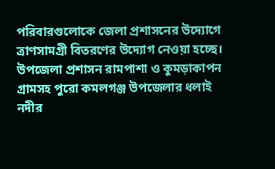পরিবারগুলোকে জেলা প্রশাসনের উদ্যোগে ত্রাণসামগ্রী বিতরণের উদ্যোগ নেওয়া হচ্ছে। উপজেলা প্রশাসন রামপাশা ও কুমড়াকাপন গ্রামসহ পুরো কমলগঞ্জ উপজেলার ধলাই নদীর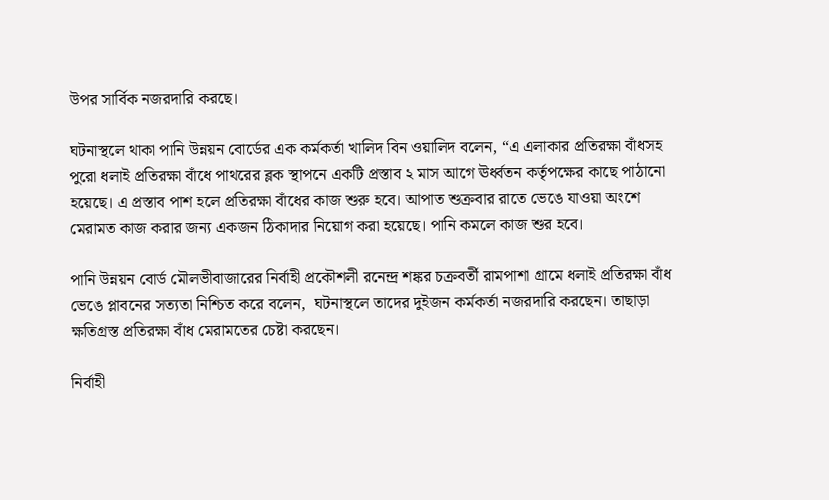উপর সার্বিক নজরদারি করছে।

ঘটনাস্থলে থাকা পানি উন্নয়ন বোর্ডের এক কর্মকর্তা খালিদ বিন ওয়ালিদ বলেন, “এ এলাকার প্রতিরক্ষা বাঁধসহ পুরো ধলাই প্রতিরক্ষা বাঁধে পাথরের ব্লক স্থাপনে একটি প্রস্তাব ২ মাস আগে ঊর্ধ্বতন কর্তৃপক্ষের কাছে পাঠানো হয়েছে। এ প্রস্তাব পাশ হলে প্রতিরক্ষা বাঁধের কাজ শুরু হবে। আপাত শুক্রবার রাতে ভেঙে যাওয়া অংশে মেরামত কাজ করার জন্য একজন ঠিকাদার নিয়োগ করা হয়েছে। পানি কমলে কাজ শুর হবে।

পানি উন্নয়ন বোর্ড মৌলভীবাজারের নির্বাহী প্রকৌশলী রনেন্দ্র শঙ্কর চক্রবর্তী রামপাশা গ্রামে ধলাই প্রতিরক্ষা বাঁধ ভেঙে প্লাবনের সত্যতা নিশ্চিত করে বলেন,  ঘটনাস্থলে তাদের দুইজন কর্মকর্তা নজরদারি করছেন। তাছাড়া ক্ষতিগ্রস্ত প্রতিরক্ষা বাঁধ মেরামতের চেষ্টা করছেন।

নির্বাহী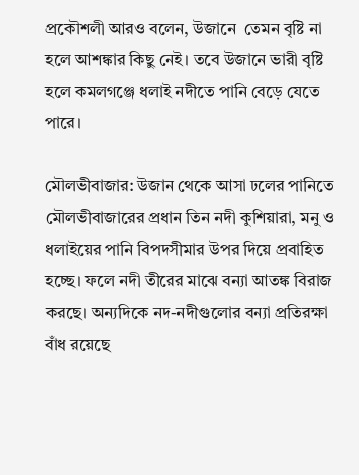প্রকৌশলী আরও বলেন, উজানে  তেমন বৃষ্টি না হলে আশঙ্কার কিছু নেই। তবে উজানে ভারী বৃষ্টি হলে কমলগঞ্জে ধলাই নদীতে পানি বেড়ে যেতে পারে।

মৌলভীবাজার: উজান থেকে আসা ঢলের পানিতে মৌলভীবাজারের প্রধান তিন নদী কুশিয়ারা, মনু ও ধলাইয়ের পানি বিপদসীমার উপর দিয়ে প্রবাহিত হচ্ছে। ফলে নদী তীরের মাঝে বন্যা আতঙ্ক বিরাজ করছে। অন্যদিকে নদ-নদীগুলোর বন্যা প্রতিরক্ষা বাঁধ রয়েছে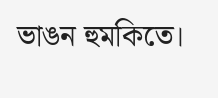ভাঙন হুমকিতে।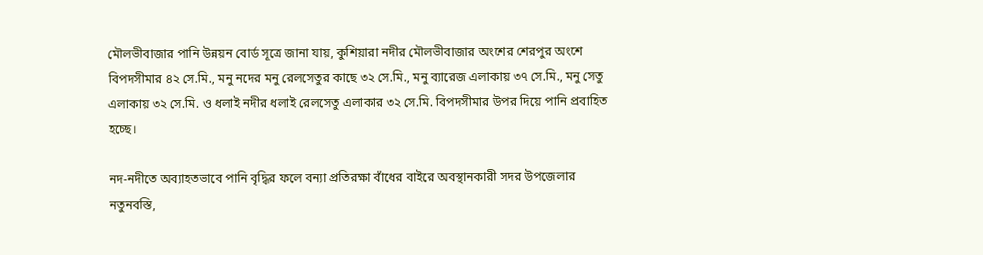মৌলভীবাজার পানি উন্নয়ন বোর্ড সূত্রে জানা যায়, কুশিয়ারা নদীর মৌলভীবাজার অংশের শেরপুর অংশে বিপদসীমার ৪২ সে.মি., মনু নদের মনু রেলসেতুর কাছে ৩২ সে.মি., মনু ব্যারেজ এলাকায় ৩৭ সে.মি., মনু সেতু এলাকায় ৩২ সে.মি. ও ধলাই নদীর ধলাই রেলসেতু এলাকার ৩২ সে.মি. বিপদসীমার উপর দিয়ে পানি প্রবাহিত হচ্ছে।

নদ-নদীতে অব্যাহতভাবে পানি বৃদ্ধির ফলে বন্যা প্রতিরক্ষা বাঁধের বাইরে অবস্থানকারী সদর উপজেলার নতুনবস্তি,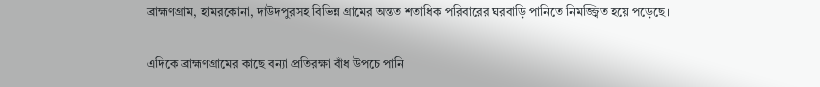ব্রাহ্মণগ্রাম, হামরকোনা, দাউদপুরসহ বিভিন্ন গ্রামের অন্তত শতাধিক পরিবারের ঘরবাড়ি পানিতে নিমজ্জ্বিত হয়ে পড়েছে।

এদিকে ব্রাহ্মণগ্রামের কাছে বন্যা প্রতিরক্ষা বাঁধ উপচে পানি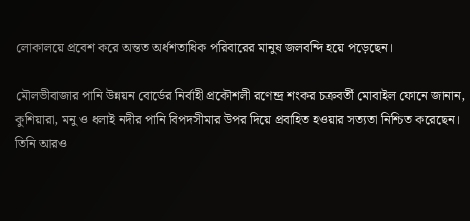লোকালয়ে প্রবেশ করে অন্তত অর্ধশতাধিক পরিবারের মানুষ জলবন্দি হয়ে পড়েছেন।

মৌলভীবাজার পানি উন্নয়ন বোর্ডের নির্বাহী প্রকৌশলী রণেন্দ্র শংকর চক্রবর্তী মোবাইল ফোনে জানান, কুশিয়ারা, মনু ও ধলাই নদীর পানি বিপদসীমার উপর দিয়ে প্রবাহিত হওয়ার সত্যতা নিশ্চিত করেছেন। তিনি আরও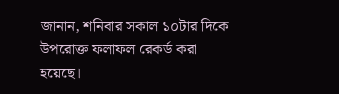জানান, শনিবার সকাল ১০টার দিকে উপরোক্ত ফলাফল রেকর্ড করা হয়েছে।